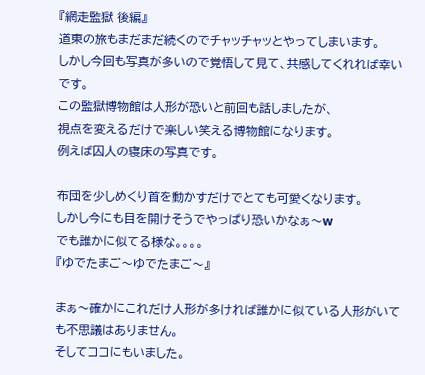『網走監獄 後編』
道東の旅もまだまだ続くのでチャッチャッとやってしまいます。
しかし今回も写真が多いので覚悟して見て、共感してくれれば幸いです。
この監獄博物館は人形が恐いと前回も話しましたが、
視点を変えるだけで楽しい笑える博物館になります。
例えば囚人の寝床の写真です。

布団を少しめくり首を動かすだけでとても可愛くなります。
しかし今にも目を開けそうでやっぱり恐いかなぁ〜w
でも誰かに似てる様な。。。。
『ゆでたまご〜ゆでたまご〜』

まぁ〜確かにこれだけ人形が多ければ誰かに似ている人形がいても不思議はありません。
そしてココにもいました。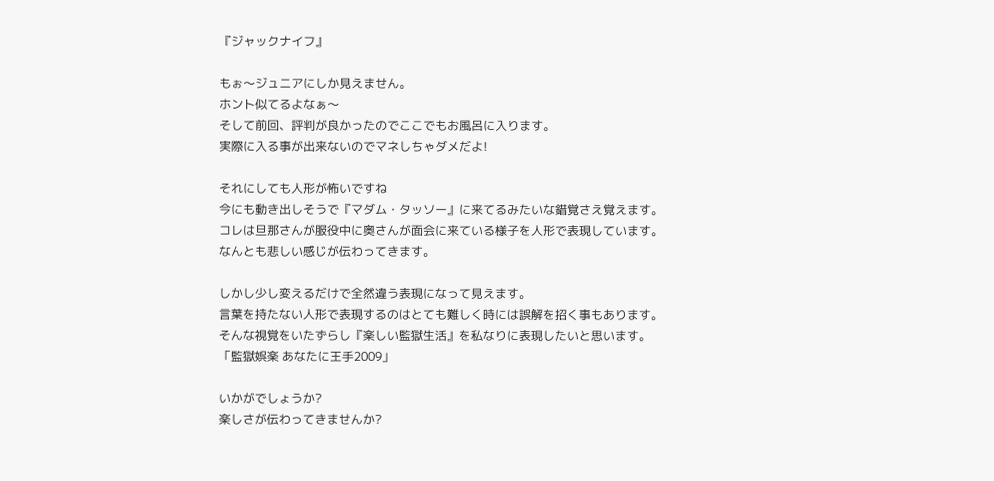『ジャックナイフ』

もぉ〜ジュニアにしか見えません。
ホント似てるよなぁ〜
そして前回、評判が良かったのでここでもお風呂に入ります。
実際に入る事が出来ないのでマネしちゃダメだよ!

それにしても人形が怖いですね
今にも動き出しそうで『マダム・タッソー』に来てるみたいな錯覚さえ覚えます。
コレは旦那さんが服役中に奥さんが面会に来ている様子を人形で表現しています。
なんとも悲しい感じが伝わってきます。

しかし少し変えるだけで全然違う表現になって見えます。
言葉を持たない人形で表現するのはとても難しく時には誤解を招く事もあります。
そんな視覚をいたずらし『楽しい監獄生活』を私なりに表現したいと思います。
「監獄娯楽 あなたに王手2009」

いかがでしょうか?
楽しさが伝わってきませんか?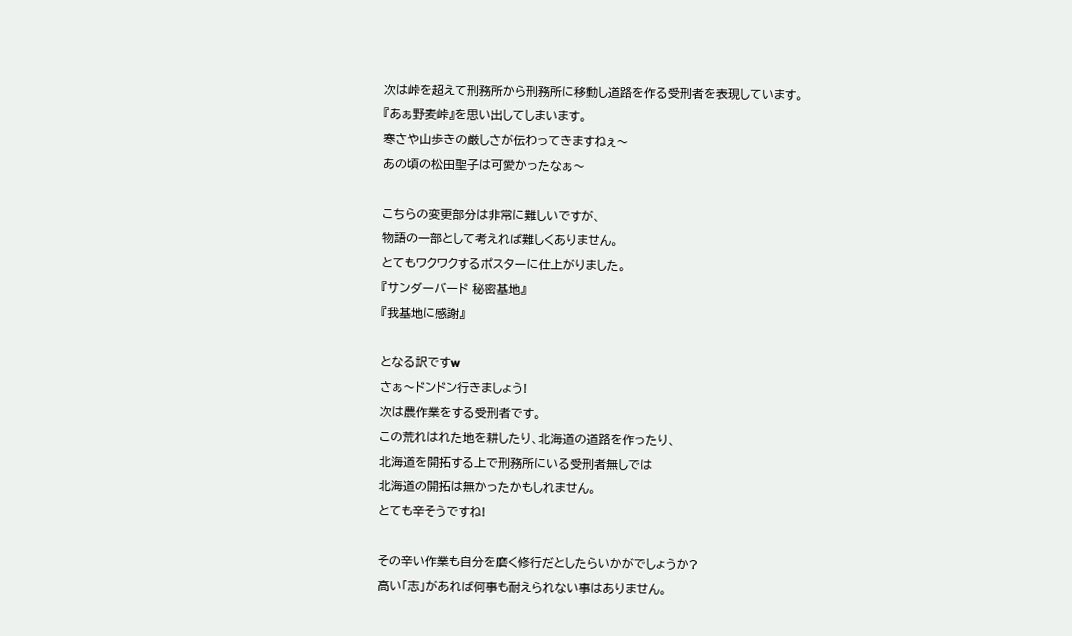次は峠を超えて刑務所から刑務所に移動し道路を作る受刑者を表現しています。
『あぁ野麦峠』を思い出してしまいます。
寒さや山歩きの厳しさが伝わってきますねぇ〜
あの頃の松田聖子は可愛かったなぁ〜

こちらの変更部分は非常に難しいですが、
物語の一部として考えれば難しくありません。
とてもワクワクするポスターに仕上がりました。
『サンダーバード 秘密基地』
『我基地に感謝』

となる訳ですw
さぁ〜ドンドン行きましょう!
次は農作業をする受刑者です。
この荒れはれた地を耕したり、北海道の道路を作ったり、
北海道を開拓する上で刑務所にいる受刑者無しでは
北海道の開拓は無かったかもしれません。
とても辛そうですね!

その辛い作業も自分を磨く修行だとしたらいかがでしょうか?
高い「志」があれば何事も耐えられない事はありません。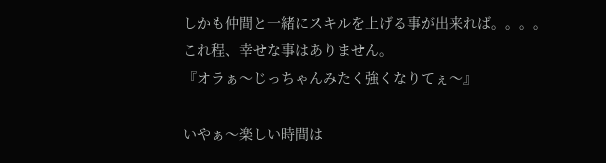しかも仲間と一緒にスキルを上げる事が出来れば。。。。
これ程、幸せな事はありません。
『オラぁ〜じっちゃんみたく強くなりてぇ〜』

いやぁ〜楽しい時間は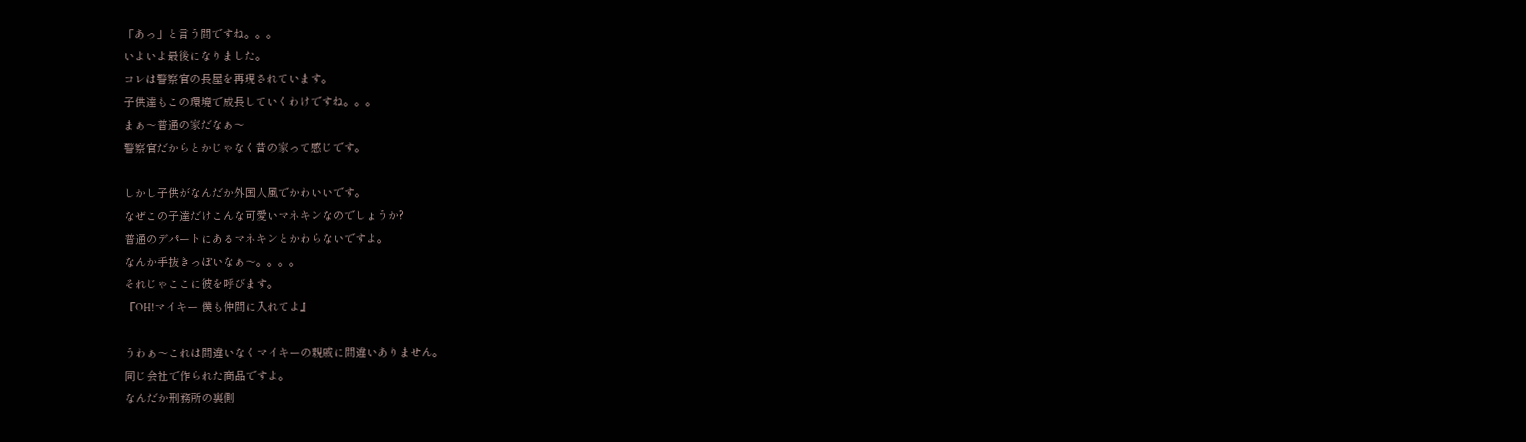「あっ」と言う間ですね。。。
いよいよ最後になりました。
コレは警察官の長屋を再現されています。
子供達もこの環境で成長していくわけですね。。。
まぁ〜普通の家だなぁ〜
警察官だからとかじゃなく昔の家って感じです。

しかし子供がなんだか外国人風でかわいいです。
なぜこの子達だけこんな可愛いマネキンなのでしょうか?
普通のデパートにあるマネキンとかわらないですよ。
なんか手抜きっぽいなぁ〜。。。。
それじゃここに彼を呼びます。
『OH!マイキー 僕も仲間に入れてよ』

うわぁ〜これは間違いなくマイキーの親戚に間違いありません。
同じ会社で作られた商品ですよ。
なんだか刑務所の裏側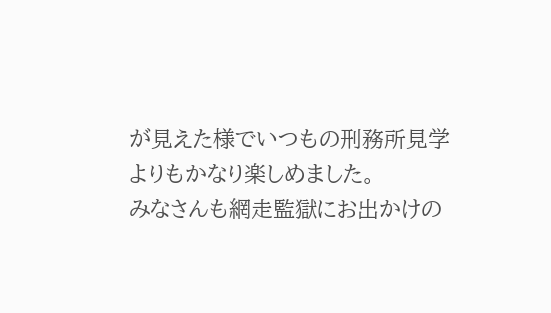が見えた様でいつもの刑務所見学よりもかなり楽しめました。
みなさんも網走監獄にお出かけの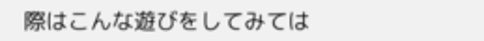際はこんな遊びをしてみては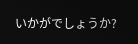いかがでしょうか?